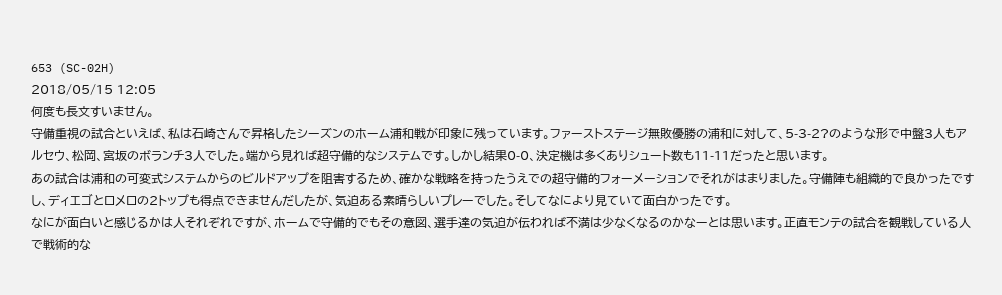653 (SC-02H)
2018/05/15 12:05
何度も長文すいません。
守備重視の試合といえば、私は石崎さんで昇格したシーズンのホーム浦和戦が印象に残っています。ファーストステージ無敗優勝の浦和に対して、5-3-2?のような形で中盤3人もアルセウ、松岡、宮坂のボランチ3人でした。端から見れば超守備的なシステムです。しかし結果0-0、決定機は多くありシュート数も11-11だったと思います。
あの試合は浦和の可変式システムからのビルドアップを阻害するため、確かな戦略を持ったうえでの超守備的フォーメーションでそれがはまりました。守備陣も組織的で良かったですし、ディエゴとロメロの2トップも得点できませんだしたが、気迫ある素晴らしいプレーでした。そしてなにより見ていて面白かったです。
なにが面白いと感じるかは人それぞれですが、ホームで守備的でもその意図、選手達の気迫が伝われば不満は少なくなるのかなーとは思います。正直モンテの試合を観戦している人で戦術的な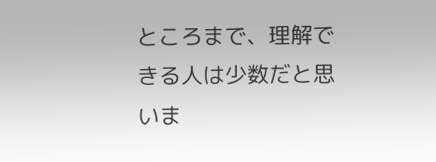ところまで、理解できる人は少数だと思いま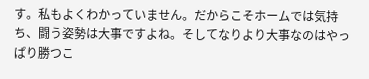す。私もよくわかっていません。だからこそホームでは気持ち、闘う姿勢は大事ですよね。そしてなりより大事なのはやっぱり勝つこ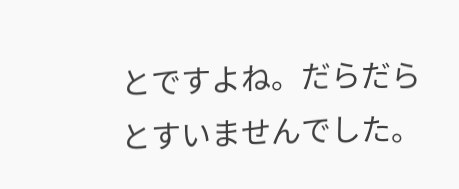とですよね。だらだらとすいませんでした。